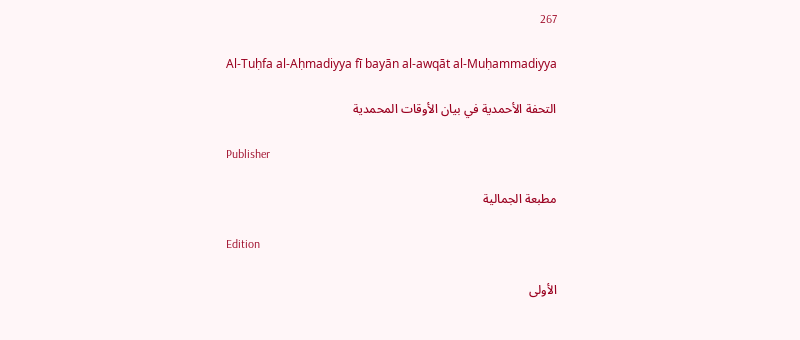267

Al-Tuḥfa al-Aḥmadiyya fī bayān al-awqāt al-Muḥammadiyya

التحفة الأحمدية في بيان الأوقات المحمدية

Publisher

مطبعة الجمالية

Edition

الأولى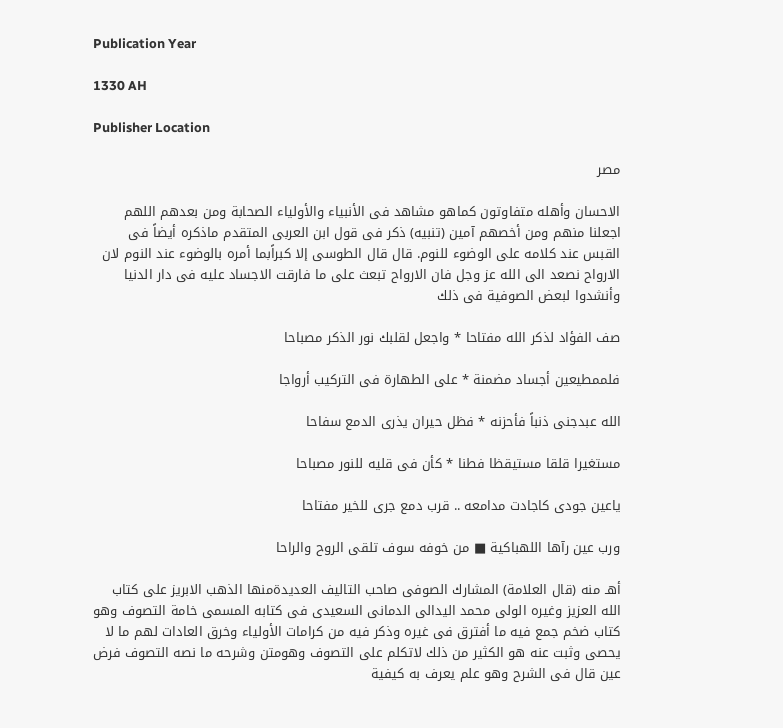Publication Year

1330 AH

Publisher Location

مصر

الاحسان وأهله متفاوتون كماهو مشاهد فى الأنبياء والأولياء الصحابة ومن بعدهم اللهم اجعلنا منهم ومن أخصهم آمين (تنبيه) ذكر فى قول ابن العربى المتقدم ماذكره أيضاً فى القبس عند كلامه على الوضوء للنوم. قال قال الطوسى إلا كبراًبما أمره بالوضوء عند النوم لان الارواح نصعد الى الله عز وجل فان الارواح تبعث على ما فارقت الاجساد عليه فى دار الدنيا وأنشدوا لبعض الصوفية فى ذلك

صف الفؤاد لذكر الله مفتاحا * واجعل لقلبك نور الذكر مصباحا

فلممطيعين أجساد مضمنة * على الطهارة فى التركيب أرواجا

الله عبدجنى ذنباً فأحزنه * فظل حيران يذرى الدمع سفاحا

مستغيرا قلقا مستيقظا فطنا * كأن فى قليه للنور مصباحا

ياعين جودى كاجادت مدامعه .. قرب دمع جرى للخير مفتاحا

ورب عين رآها اللهباكية ■ من خوفه سوف تلقى الروح والراحا

أهـ منه (قال العلامة) المشارك الصوفى صاحب التاليف العديدةمنها الذهب الابريز على كتاب الله العزيز وغيره الولى محمد اليدالى الدمانى السعيدى فى كتابه المسمى خامة التصوف وهو كتاب ضخم جمع فيه ما أفترق فى غيره وذكر فيه من كرامات الأولياء وخرق العادات لهم ما لا يحصى وثبت عنه هو الكثير من ذلك لاتكلم على التصوف وهومتن وشرحه ما نصه التصوف فرض عين قال فى الشرح وهو علم يعرف به كيفية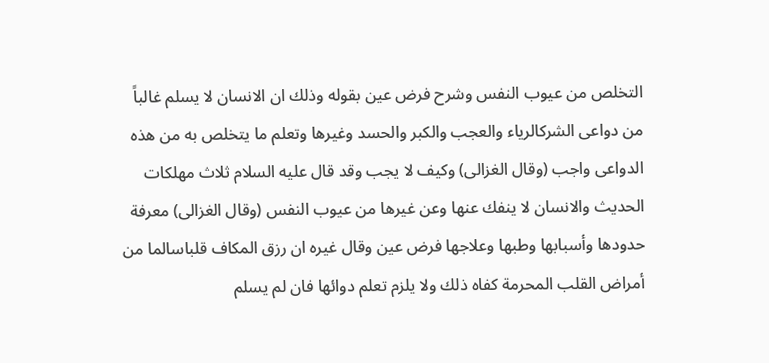التخلص من عيوب النفس وشرح فرض عين بقوله وذلك ان الانسان لا يسلم غالباً من دواعى الشركالرياء والعجب والكبر والحسد وغيرها وتعلم ما يتخلص به من هذه الدواعى واجب (وقال الغزالى) وكيف لا يجب وقد قال عليه السلام ثلاث مهلكات الحديث والانسان لا ينفك عنها وعن غيرها من عيوب النفس (وقال الغزالى) معرفة حدودها وأسبابها وطبها وعلاجها فرض عين وقال غيره ان رزق المكاف قلباسالما من أمراض القلب المحرمة كفاه ذلك ولا يلزم تعلم دوائها فان لم يسلم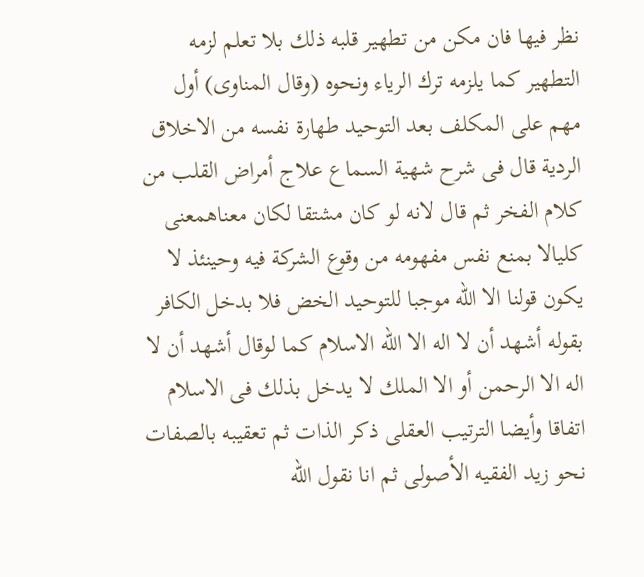نظر فيها فان مكن من تطهير قلبه ذلك بلا تعلم لزمه التطهير كما يلزمه ترك الرياء ونحوه (وقال المناوى) أول مهم على المكلف بعد التوحيد طهارة نفسه من الاخلاق الردية قال فى شرح شهية السماع علاج أمراض القلب من كلام الفخر ثم قال لانه لو كان مشتقا لكان معناهمعنى كليالا بمنع نفس مفهومه من وقوع الشركة فيه وحينئذ لا يكون قولنا الا الله موجبا للتوحيد الخض فلا بدخل الكافر بقوله أشهد أن لا اله الا الله الاسلام كما لوقال أشهد أن لا اله الا الرحمن أو الا الملك لا يدخل بذلك فى الاسلام اتفاقا وأيضا الترتيب العقلى ذكر الذات ثم تعقيبه بالصفات نحو زيد الفقيه الأصولى ثم انا نقول الله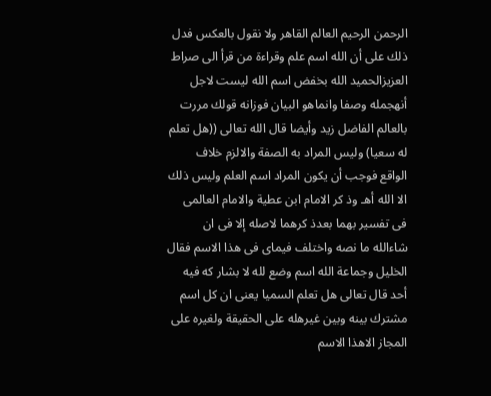الرحمن الرحيم العالم القاهر ولا نقول بالعكس فدل ذلك على أن الله اسم علم وقراءة من قرأ الى صراط العزيزالحميد الله بخفض اسم الله ليست لاجل أنهجمله وصفا وانماهو البيان فوزانه قولك مررت بالعالم الفاضل زيد وأيضا قال الله تعالى ((هل تعلم له سعيا) وليس المراد به الصفة والالزم خلاف الواقع فوجب أن يكون المراد اسم العلم وليس ذلك الا الله أهـ وذ كر الامام ابن عطية والامام العالمى فى تفسير بهما بعدذ كرهما لاصله إلا فى ان شاءالله ما نصه واختلف فيماى فى هذا الاسم فقال الخليل وجماعة الله اسم وضع لله لا بشار كه فيه أحد قال تعالى هل تعلم السميا يعنى ان كل اسم مشترك بينه وبين غيرهله على الحقيقة ولغيره على المجاز الاهذا الاسم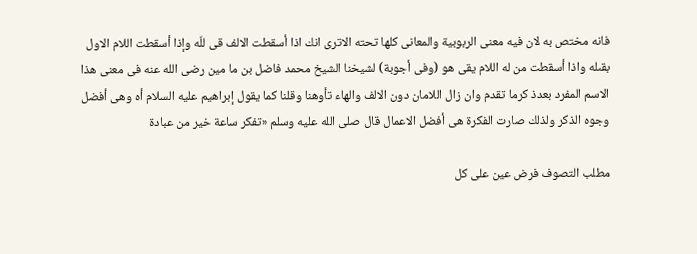فانه مختص به لان فيه معنى الربوبية والمعانى كلها تحته الاترى انك اذا أسقطت الالف قى للّه وإذا أسقطت اللام الاول بقىله واذا أسقطت من له اللام يقى هو (وفى أجوبة) لشيخنا الشيخ محمد فاضل بن ما مين رضى الله عنه فى معنى هذا الاسم المفرد بعدذ كرما تقدم وان زال اللامان دون الالف والهاء تأوهنا وقلنا كما يقول إبراهيم عليه السلام أه وهى أفضل وجوه الذكر ولذلك صارت الفكرة هى أفضل الاعمال قال صلى الله عليه وسلم «تفكر ساعة خير من عبادة

مطلب التصوف فرض عين على كل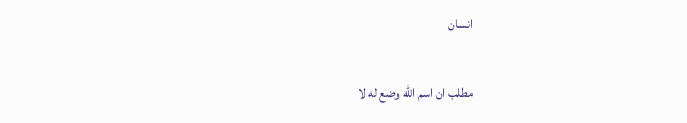انسان

مطلب ان اسم الله وضع له لا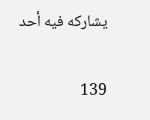يشاركه فيه أحد

139